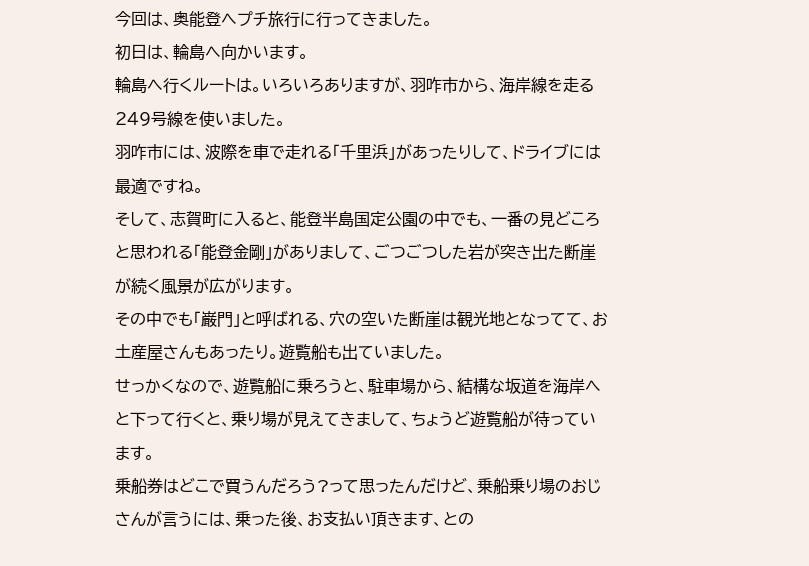今回は、奥能登へプチ旅行に行ってきました。
初日は、輪島へ向かいます。
輪島へ行くルートは。いろいろありますが、羽咋市から、海岸線を走る249号線を使いました。
羽咋市には、波際を車で走れる「千里浜」があったりして、ドライブには最適ですね。
そして、志賀町に入ると、能登半島国定公園の中でも、一番の見どころと思われる「能登金剛」がありまして、ごつごつした岩が突き出た断崖が続く風景が広がります。
その中でも「巌門」と呼ばれる、穴の空いた断崖は観光地となってて、お土産屋さんもあったり。遊覧船も出ていました。
せっかくなので、遊覧船に乗ろうと、駐車場から、結構な坂道を海岸へと下って行くと、乗り場が見えてきまして、ちょうど遊覧船が待っています。
乗船券はどこで買うんだろう?って思ったんだけど、乗船乗り場のおじさんが言うには、乗った後、お支払い頂きます、との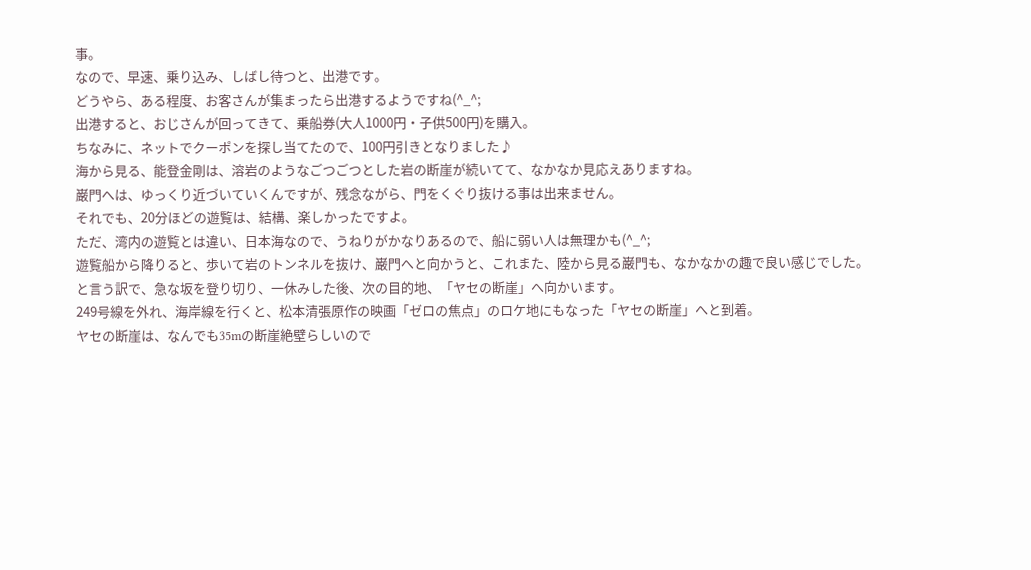事。
なので、早速、乗り込み、しばし待つと、出港です。
どうやら、ある程度、お客さんが集まったら出港するようですね(^_^;
出港すると、おじさんが回ってきて、乗船券(大人1000円・子供500円)を購入。
ちなみに、ネットでクーポンを探し当てたので、100円引きとなりました♪
海から見る、能登金剛は、溶岩のようなごつごつとした岩の断崖が続いてて、なかなか見応えありますね。
巌門へは、ゆっくり近づいていくんですが、残念ながら、門をくぐり抜ける事は出来ません。
それでも、20分ほどの遊覧は、結構、楽しかったですよ。
ただ、湾内の遊覧とは違い、日本海なので、うねりがかなりあるので、船に弱い人は無理かも(^_^;
遊覧船から降りると、歩いて岩のトンネルを抜け、巌門へと向かうと、これまた、陸から見る巌門も、なかなかの趣で良い感じでした。
と言う訳で、急な坂を登り切り、一休みした後、次の目的地、「ヤセの断崖」へ向かいます。
249号線を外れ、海岸線を行くと、松本清張原作の映画「ゼロの焦点」のロケ地にもなった「ヤセの断崖」へと到着。
ヤセの断崖は、なんでも35mの断崖絶壁らしいので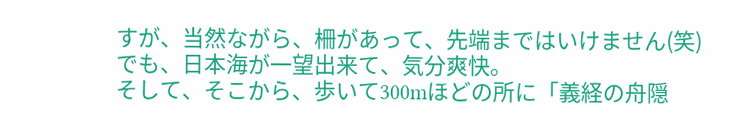すが、当然ながら、柵があって、先端まではいけません(笑)
でも、日本海が一望出来て、気分爽快。
そして、そこから、歩いて300mほどの所に「義経の舟隠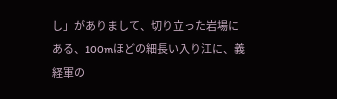し」がありまして、切り立った岩場にある、100mほどの細長い入り江に、義経軍の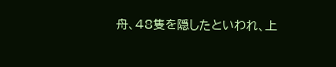舟、48隻を隠したといわれ、上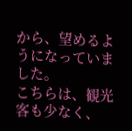から、望めるようになっていました。
こちらは、観光客も少なく、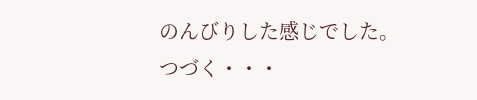のんびりした感じでした。
つづく・・・